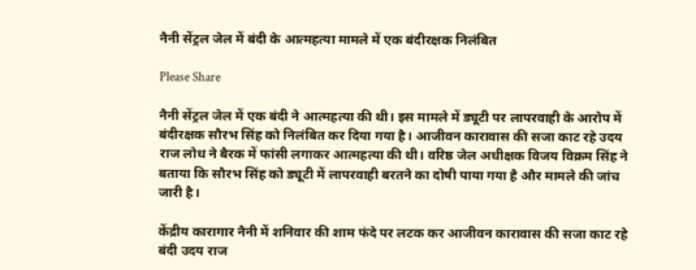नैनी सेंट्रल जेल में बंदी के आत्महत्या मामले में एक बंदीरक्षक निलंबित

Please Share

नैनी सेंट्रल जेल में एक बंदी ने आत्महत्या की थी। इस मामले में ड्यूटी पर लापरवाही के आरोप में बंदीरक्षक सौरभ सिंह को निलंबित कर दिया गया है। आजीवन कारावास की सजा काट रहे उदय राज लोध ने बैरक में फांसी लगाकर आत्महत्या की थी। वरिष्ठ जेल अधीक्षक विजय विक्रम सिंह ने बताया कि सौरभ सिंह को ड्यूटी में लापरवाही बरतने का दोषी पाया गया है और मामले की जांच जारी है।

केंद्रीय कारागार नैनी में शनिवार की शाम फंदे पर लटक कर आजीवन कारावास की सजा काट रहे बंदी उदय राज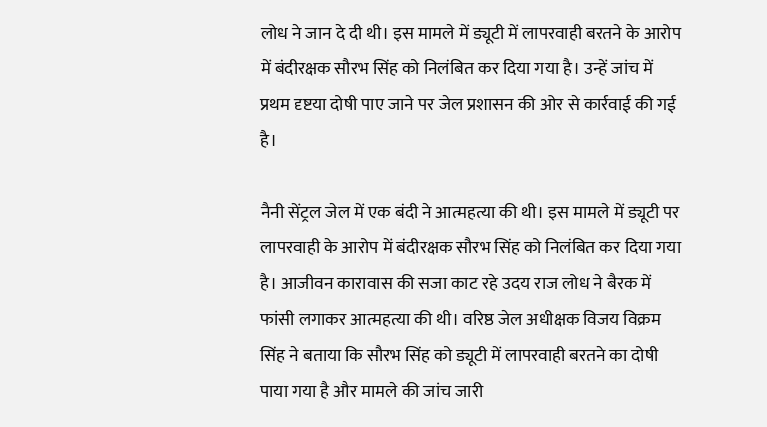लोध ने जान दे दी थी। इस मामले में ड्यूटी में लापरवाही बरतने के आरोप में बंदीरक्षक सौरभ सिंह को निलंबित कर दिया गया है। उन्हें जांच में प्रथम दृष्टया दोषी पाए जाने पर जेल प्रशासन की ओर से कार्रवाई की गई है।

नैनी सेंट्रल जेल में एक बंदी ने आत्महत्या की थी। इस मामले में ड्यूटी पर लापरवाही के आरोप में बंदीरक्षक सौरभ सिंह को निलंबित कर दिया गया है। आजीवन कारावास की सजा काट रहे उदय राज लोध ने बैरक में फांसी लगाकर आत्महत्या की थी। वरिष्ठ जेल अधीक्षक विजय विक्रम सिंह ने बताया कि सौरभ सिंह को ड्यूटी में लापरवाही बरतने का दोषी पाया गया है और मामले की जांच जारी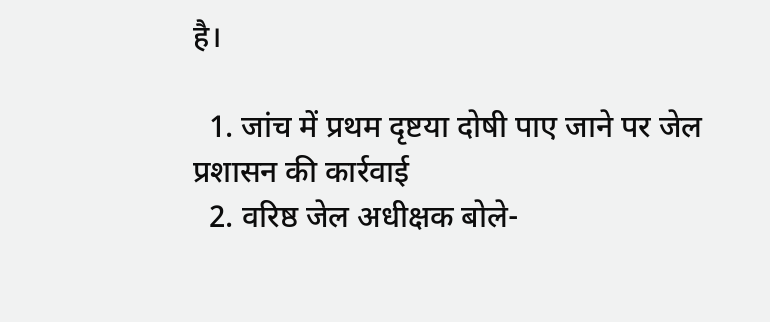है।

  1. जांच में प्रथम दृष्टया दोषी पाए जाने पर जेल प्रशासन की कार्रवाई
  2. वरिष्ठ जेल अधीक्षक बोले-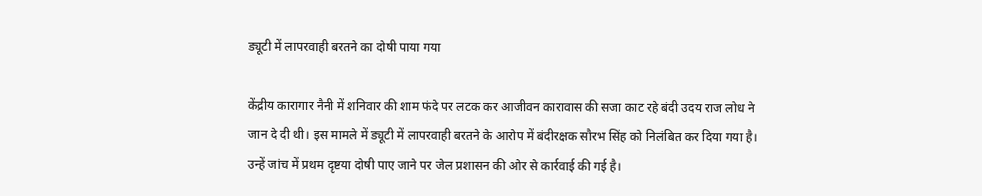ड्यूटी में लापरवाही बरतने का दोषी पाया गया

केंद्रीय कारागार नैनी में शनिवार की शाम फंदे पर लटक कर आजीवन कारावास की सजा काट रहे बंदी उदय राज लोध ने जान दे दी थी। इस मामले में ड्यूटी में लापरवाही बरतने के आरोप में बंदीरक्षक सौरभ सिंह को निलंबित कर दिया गया है। उन्हें जांच में प्रथम दृष्टया दोषी पाए जाने पर जेल प्रशासन की ओर से कार्रवाई की गई है।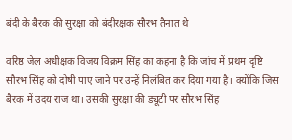बंदी के बैरक की सुरक्षा को बंदीरक्षक सौरभ तैनात थे

वरिष्ठ जेल अधीक्षक विजय विक्रम सिंह का कहना है कि जांच में प्रथम दृष्टि सौरभ सिंह को दोषी पाए जाने पर उन्हें निलंबित कर दिया गया है। क्योंकि जिस बैरक में उदय राज था। उसकी सुरक्षा की ड्यूटी पर सौरभ सिंह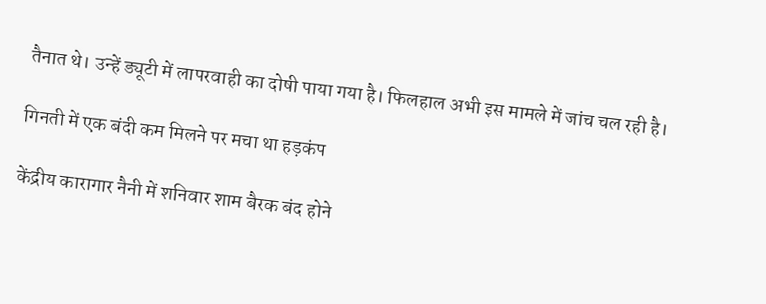तैनात थे। उन्हें ड्यूटी में लापरवाही का दोषी पाया गया है। फिलहाल अभी इस मामले में जांच चल रही है।

गिनती में एक बंदी कम मिलने पर मचा था हड़कंप

केंद्रीय कारागार नैनी में शनिवार शाम बैरक बंद होने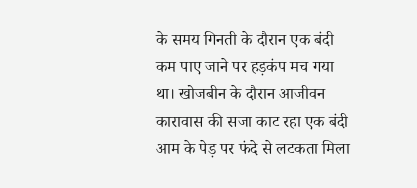के समय गिनती के दौरान एक बंदी कम पाए जाने पर हड़कंप मच गया था। खोजबीन के दौरान आजीवन कारावास की सजा काट रहा एक बंदी आम के पेड़ पर फंदे से लटकता मिला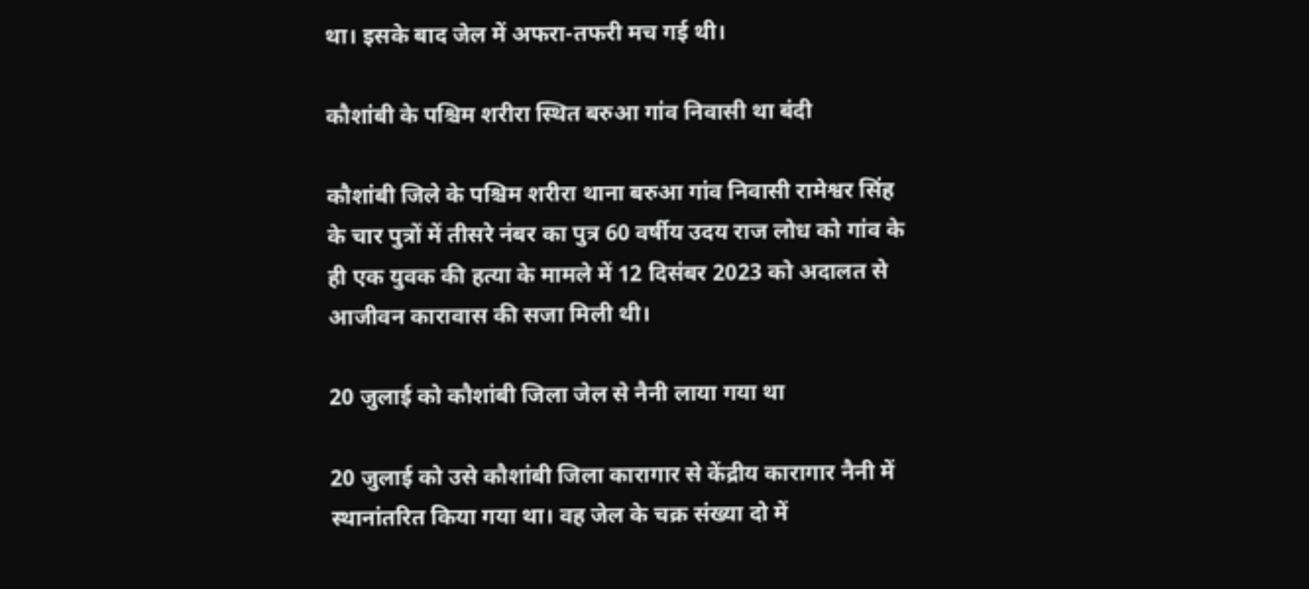था। इसके बाद जेल में अफरा-तफरी मच गई थी।

कौशांबी के पश्चिम शरीरा स्थित बरुआ गांव निवासी था बंदी

कौशांबी जिले के पश्चिम शरीरा थाना बरुआ गांव निवासी रामेश्वर सिंह के चार पुत्रों में तीसरे नंबर का पुत्र 60 वर्षीय उदय राज लोध को गांव के ही एक युवक की हत्या के मामले में 12 दिसंबर 2023 को अदालत से आजीवन कारावास की सजा मिली थी।

20 जुलाई को कौशांबी जिला जेल से नैनी लाया गया था

20 जुलाई को उसे कौशांबी जिला कारागार से केंद्रीय कारागार नैनी में स्थानांतरित किया गया था। वह जेल के चक्र संख्या दो में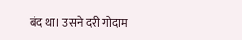बंद था। उसने दरी गोदाम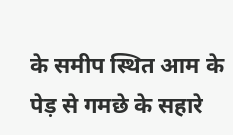के समीप स्थित आम के पेड़ से गमछे के सहारे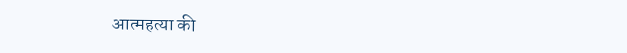आत्महत्या की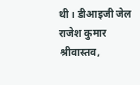थी। डीआइजी जेल राजेश कुमार श्रीवास्तव,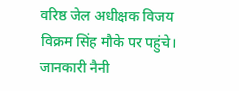वरिष्ठ जेल अधीक्षक विजय विक्रम सिंह मौके पर पहुंचे। जानकारी नैनी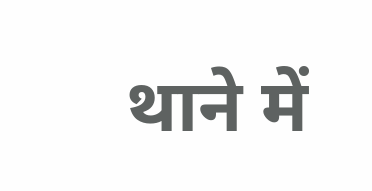थाने में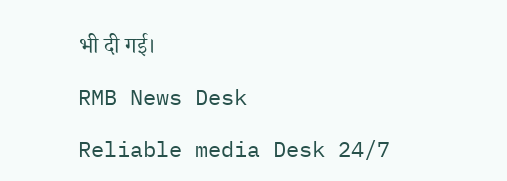भी दी गई।

RMB News Desk

Reliable media Desk 24/7